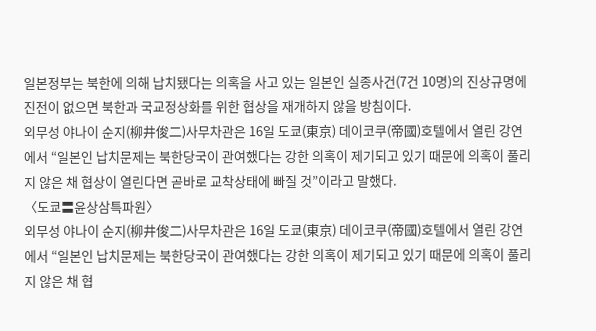일본정부는 북한에 의해 납치됐다는 의혹을 사고 있는 일본인 실종사건(7건 10명)의 진상규명에 진전이 없으면 북한과 국교정상화를 위한 협상을 재개하지 않을 방침이다.
외무성 야나이 순지(柳井俊二)사무차관은 16일 도쿄(東京) 데이코쿠(帝國)호텔에서 열린 강연에서 “일본인 납치문제는 북한당국이 관여했다는 강한 의혹이 제기되고 있기 때문에 의혹이 풀리지 않은 채 협상이 열린다면 곧바로 교착상태에 빠질 것”이라고 말했다.
〈도쿄〓윤상삼특파원〉
외무성 야나이 순지(柳井俊二)사무차관은 16일 도쿄(東京) 데이코쿠(帝國)호텔에서 열린 강연에서 “일본인 납치문제는 북한당국이 관여했다는 강한 의혹이 제기되고 있기 때문에 의혹이 풀리지 않은 채 협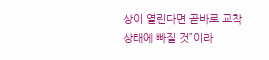상이 열린다면 곧바로 교착상태에 빠질 것”이라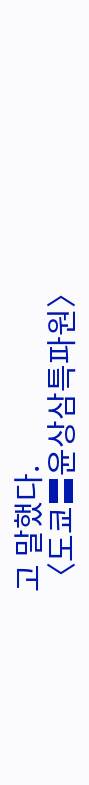고 말했다.
〈도쿄〓윤상삼특파원〉